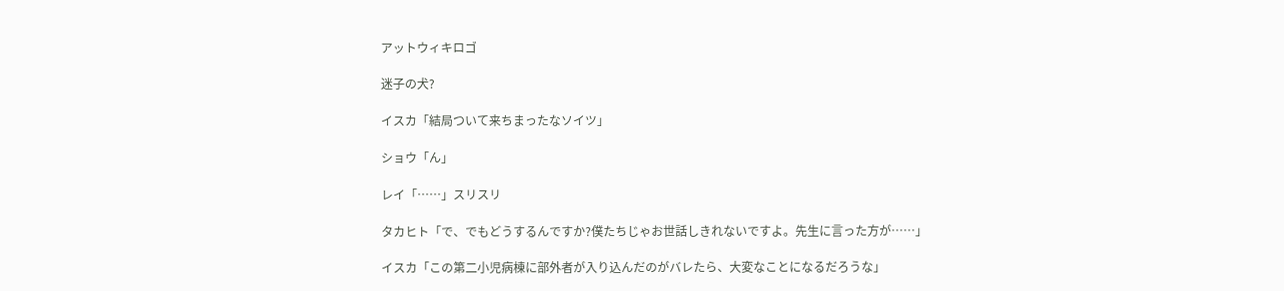アットウィキロゴ

迷子の犬?

イスカ「結局ついて来ちまったなソイツ」

ショウ「ん」

レイ「……」スリスリ

タカヒト「で、でもどうするんですか?僕たちじゃお世話しきれないですよ。先生に言った方が……」

イスカ「この第二小児病棟に部外者が入り込んだのがバレたら、大変なことになるだろうな」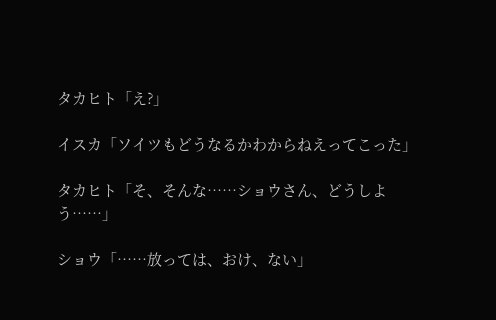タカヒト「え?」

イスカ「ソイツもどうなるかわからねえってこった」

タカヒト「そ、そんな……ショウさん、どうしよう……」

ショウ「……放っては、おけ、ない」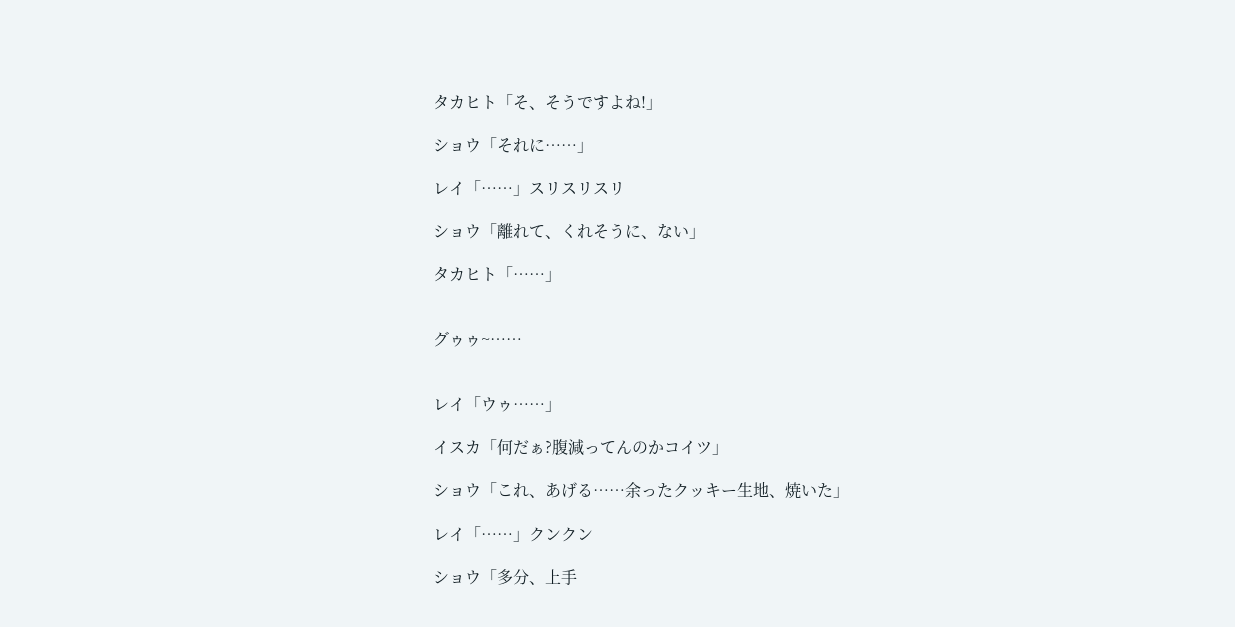タカヒト「そ、そうですよね!」

ショウ「それに……」

レイ「……」スリスリスリ

ショウ「離れて、くれそうに、ない」

タカヒト「……」


グゥゥ~……


レイ「ウゥ……」

イスカ「何だぁ?腹減ってんのかコイツ」

ショウ「これ、あげる……余ったクッキー生地、焼いた」

レイ「……」クンクン

ショウ「多分、上手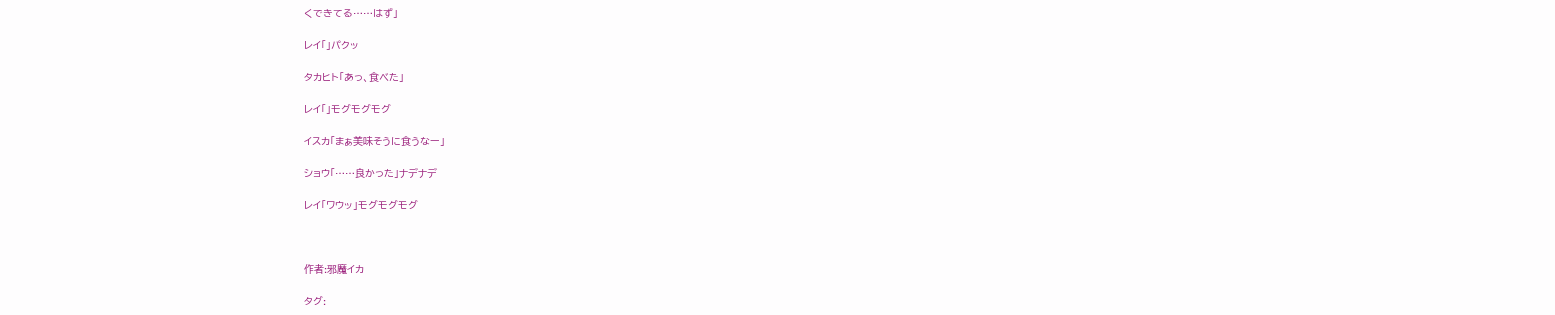くできてる……はず」

レイ「」パクッ

タカヒト「あっ、食べた」

レイ「」モグモグモグ

イスカ「まぁ美味そうに食うなー」

ショウ「……良かった」ナデナデ

レイ「ワウッ」モグモグモグ



作者:邪魔イカ

タグ: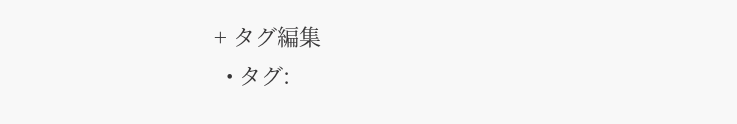+ タグ編集
  • タグ: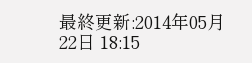最終更新:2014年05月22日 18:15